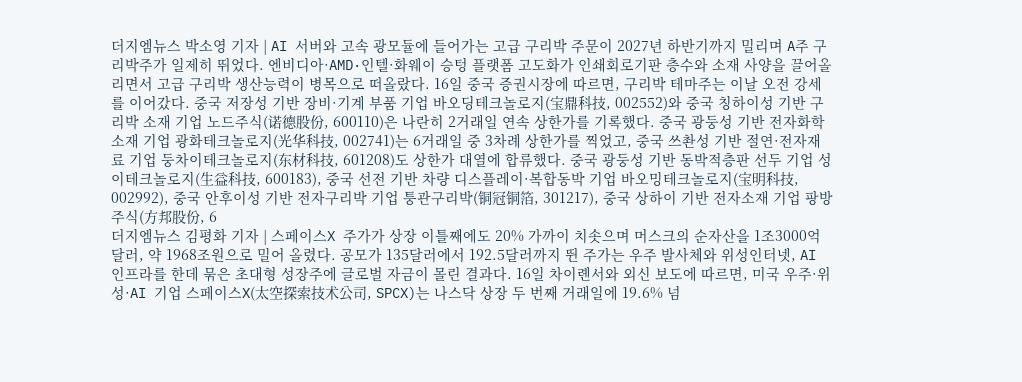더지엠뉴스 박소영 기자 | AI 서버와 고속 광모듈에 들어가는 고급 구리박 주문이 2027년 하반기까지 밀리며 A주 구리박주가 일제히 뛰었다. 엔비디아·AMD·인텔·화웨이 승텅 플랫폼 고도화가 인쇄회로기판 층수와 소재 사양을 끌어올리면서 고급 구리박 생산능력이 병목으로 떠올랐다. 16일 중국 증권시장에 따르면, 구리박 테마주는 이날 오전 강세를 이어갔다. 중국 저장성 기반 장비·기계 부품 기업 바오딩테크놀로지(宝鼎科技, 002552)와 중국 칭하이성 기반 구리박 소재 기업 노드주식(诺德股份, 600110)은 나란히 2거래일 연속 상한가를 기록했다. 중국 광둥성 기반 전자화학 소재 기업 광화테크놀로지(光华科技, 002741)는 6거래일 중 3차례 상한가를 찍었고, 중국 쓰촨성 기반 절연·전자재료 기업 둥차이테크놀로지(东材科技, 601208)도 상한가 대열에 합류했다. 중국 광둥성 기반 동박적층판 선두 기업 성이테크놀로지(生益科技, 600183), 중국 선전 기반 차량 디스플레이·복합동박 기업 바오밍테크놀로지(宝明科技, 002992), 중국 안후이성 기반 전자구리박 기업 퉁관구리박(铜冠铜箔, 301217), 중국 상하이 기반 전자소재 기업 팡방주식(方邦股份, 6
더지엠뉴스 김평화 기자 | 스페이스X 주가가 상장 이틀째에도 20% 가까이 치솟으며 머스크의 순자산을 1조3000억 달러, 약 1968조원으로 밀어 올렸다. 공모가 135달러에서 192.5달러까지 뛴 주가는 우주 발사체와 위성인터넷, AI 인프라를 한데 묶은 초대형 성장주에 글로벌 자금이 몰린 결과다. 16일 차이롄서와 외신 보도에 따르면, 미국 우주·위성·AI 기업 스페이스X(太空探索技术公司, SPCX)는 나스닥 상장 두 번째 거래일에 19.6% 넘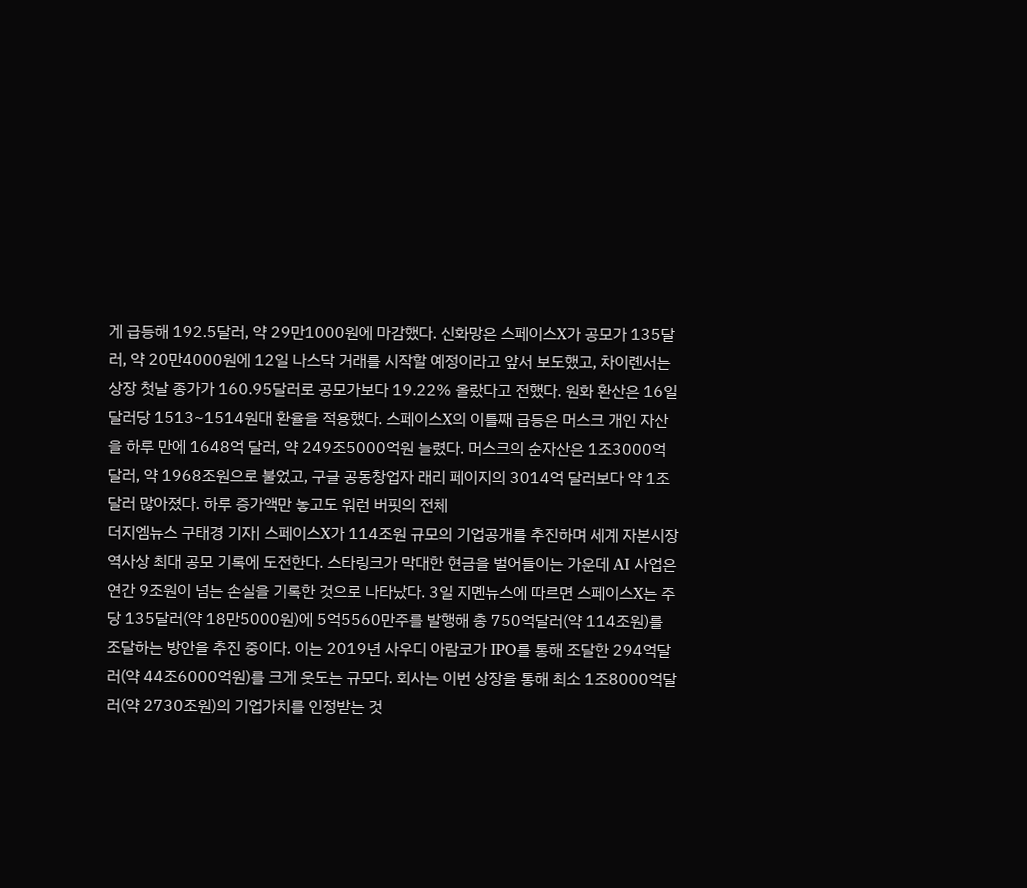게 급등해 192.5달러, 약 29만1000원에 마감했다. 신화망은 스페이스X가 공모가 135달러, 약 20만4000원에 12일 나스닥 거래를 시작할 예정이라고 앞서 보도했고, 차이롄서는 상장 첫날 종가가 160.95달러로 공모가보다 19.22% 올랐다고 전했다. 원화 환산은 16일 달러당 1513~1514원대 환율을 적용했다. 스페이스X의 이틀째 급등은 머스크 개인 자산을 하루 만에 1648억 달러, 약 249조5000억원 늘렸다. 머스크의 순자산은 1조3000억 달러, 약 1968조원으로 불었고, 구글 공동창업자 래리 페이지의 3014억 달러보다 약 1조 달러 많아졌다. 하루 증가액만 놓고도 워런 버핏의 전체
더지엠뉴스 구태경 기자| 스페이스X가 114조원 규모의 기업공개를 추진하며 세계 자본시장 역사상 최대 공모 기록에 도전한다. 스타링크가 막대한 현금을 벌어들이는 가운데 AI 사업은 연간 9조원이 넘는 손실을 기록한 것으로 나타났다. 3일 지몐뉴스에 따르면 스페이스X는 주당 135달러(약 18만5000원)에 5억5560만주를 발행해 총 750억달러(약 114조원)를 조달하는 방안을 추진 중이다. 이는 2019년 사우디 아람코가 IPO를 통해 조달한 294억달러(약 44조6000억원)를 크게 웃도는 규모다. 회사는 이번 상장을 통해 최소 1조8000억달러(약 2730조원)의 기업가치를 인정받는 것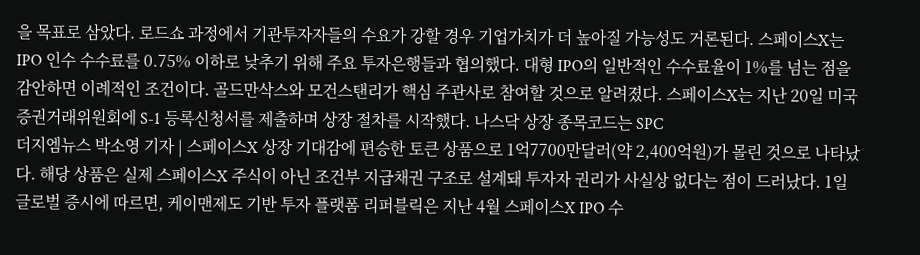을 목표로 삼았다. 로드쇼 과정에서 기관투자자들의 수요가 강할 경우 기업가치가 더 높아질 가능성도 거론된다. 스페이스X는 IPO 인수 수수료를 0.75% 이하로 낮추기 위해 주요 투자은행들과 협의했다. 대형 IPO의 일반적인 수수료율이 1%를 넘는 점을 감안하면 이례적인 조건이다. 골드만삭스와 모건스탠리가 핵심 주관사로 참여할 것으로 알려졌다. 스페이스X는 지난 20일 미국 증권거래위원회에 S-1 등록신청서를 제출하며 상장 절차를 시작했다. 나스닥 상장 종목코드는 SPC
더지엠뉴스 박소영 기자 | 스페이스X 상장 기대감에 편승한 토큰 상품으로 1억7700만달러(약 2,400억원)가 몰린 것으로 나타났다. 해당 상품은 실제 스페이스X 주식이 아닌 조건부 지급채권 구조로 설계돼 투자자 권리가 사실상 없다는 점이 드러났다. 1일 글로벌 증시에 따르면, 케이맨제도 기반 투자 플랫폼 리퍼블릭은 지난 4월 스페이스X IPO 수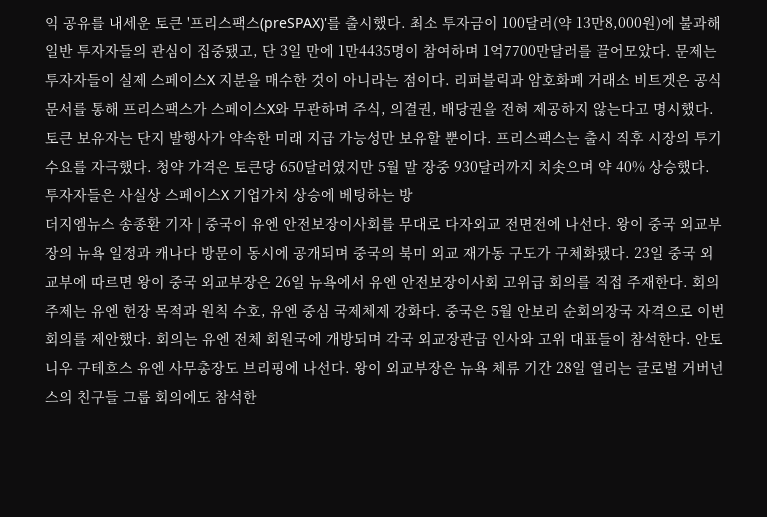익 공유를 내세운 토큰 '프리스팩스(preSPAX)'를 출시했다. 최소 투자금이 100달러(약 13만8,000원)에 불과해 일반 투자자들의 관심이 집중됐고, 단 3일 만에 1만4435명이 참여하며 1억7700만달러를 끌어모았다. 문제는 투자자들이 실제 스페이스X 지분을 매수한 것이 아니라는 점이다. 리퍼블릭과 암호화폐 거래소 비트겟은 공식 문서를 통해 프리스팩스가 스페이스X와 무관하며 주식, 의결권, 배당권을 전혀 제공하지 않는다고 명시했다. 토큰 보유자는 단지 발행사가 약속한 미래 지급 가능성만 보유할 뿐이다. 프리스팩스는 출시 직후 시장의 투기 수요를 자극했다. 청약 가격은 토큰당 650달러였지만 5월 말 장중 930달러까지 치솟으며 약 40% 상승했다. 투자자들은 사실상 스페이스X 기업가치 상승에 베팅하는 방
더지엠뉴스 송종환 기자 | 중국이 유엔 안전보장이사회를 무대로 다자외교 전면전에 나선다. 왕이 중국 외교부장의 뉴욕 일정과 캐나다 방문이 동시에 공개되며 중국의 북미 외교 재가동 구도가 구체화됐다. 23일 중국 외교부에 따르면 왕이 중국 외교부장은 26일 뉴욕에서 유엔 안전보장이사회 고위급 회의를 직접 주재한다. 회의 주제는 유엔 헌장 목적과 원칙 수호, 유엔 중심 국제체제 강화다. 중국은 5월 안보리 순회의장국 자격으로 이번 회의를 제안했다. 회의는 유엔 전체 회원국에 개방되며 각국 외교장관급 인사와 고위 대표들이 참석한다. 안토니우 구테흐스 유엔 사무총장도 브리핑에 나선다. 왕이 외교부장은 뉴욕 체류 기간 28일 열리는 글로벌 거버넌스의 친구들 그룹 회의에도 참석한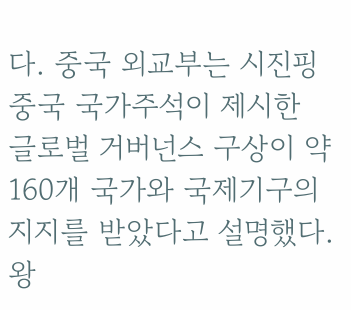다. 중국 외교부는 시진핑 중국 국가주석이 제시한 글로벌 거버넌스 구상이 약 160개 국가와 국제기구의 지지를 받았다고 설명했다. 왕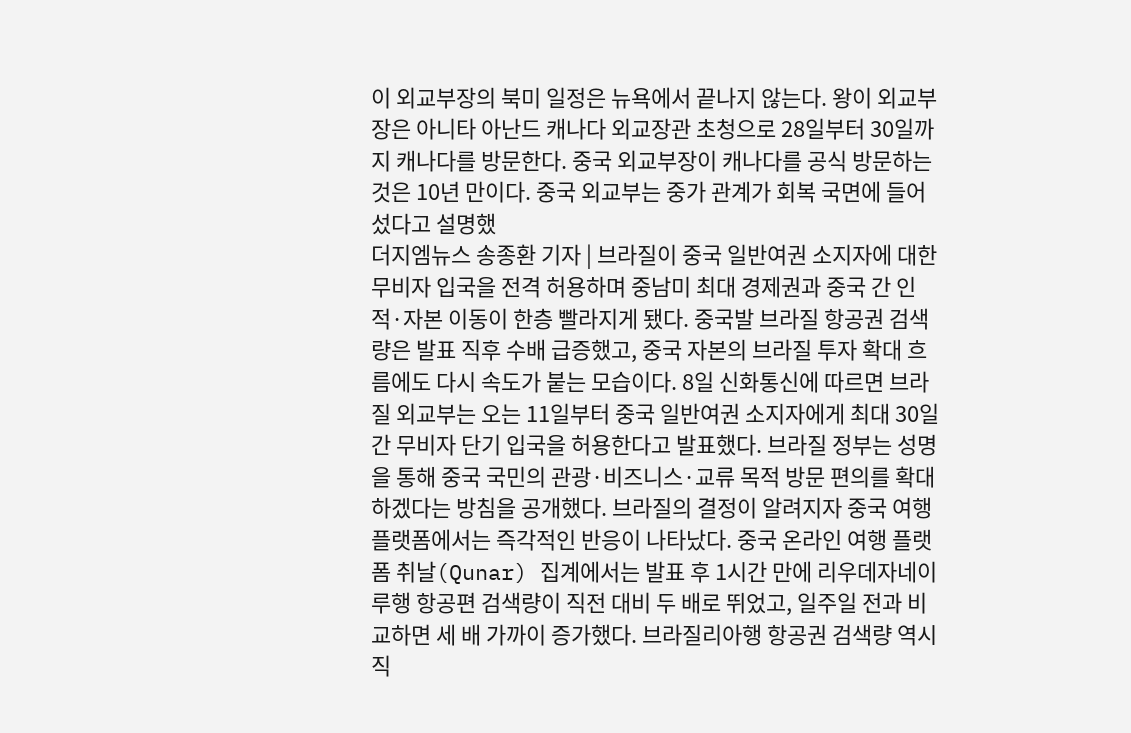이 외교부장의 북미 일정은 뉴욕에서 끝나지 않는다. 왕이 외교부장은 아니타 아난드 캐나다 외교장관 초청으로 28일부터 30일까지 캐나다를 방문한다. 중국 외교부장이 캐나다를 공식 방문하는 것은 10년 만이다. 중국 외교부는 중가 관계가 회복 국면에 들어섰다고 설명했
더지엠뉴스 송종환 기자 | 브라질이 중국 일반여권 소지자에 대한 무비자 입국을 전격 허용하며 중남미 최대 경제권과 중국 간 인적·자본 이동이 한층 빨라지게 됐다. 중국발 브라질 항공권 검색량은 발표 직후 수배 급증했고, 중국 자본의 브라질 투자 확대 흐름에도 다시 속도가 붙는 모습이다. 8일 신화통신에 따르면 브라질 외교부는 오는 11일부터 중국 일반여권 소지자에게 최대 30일간 무비자 단기 입국을 허용한다고 발표했다. 브라질 정부는 성명을 통해 중국 국민의 관광·비즈니스·교류 목적 방문 편의를 확대하겠다는 방침을 공개했다. 브라질의 결정이 알려지자 중국 여행 플랫폼에서는 즉각적인 반응이 나타났다. 중국 온라인 여행 플랫폼 취날(Qunar) 집계에서는 발표 후 1시간 만에 리우데자네이루행 항공편 검색량이 직전 대비 두 배로 뛰었고, 일주일 전과 비교하면 세 배 가까이 증가했다. 브라질리아행 항공권 검색량 역시 직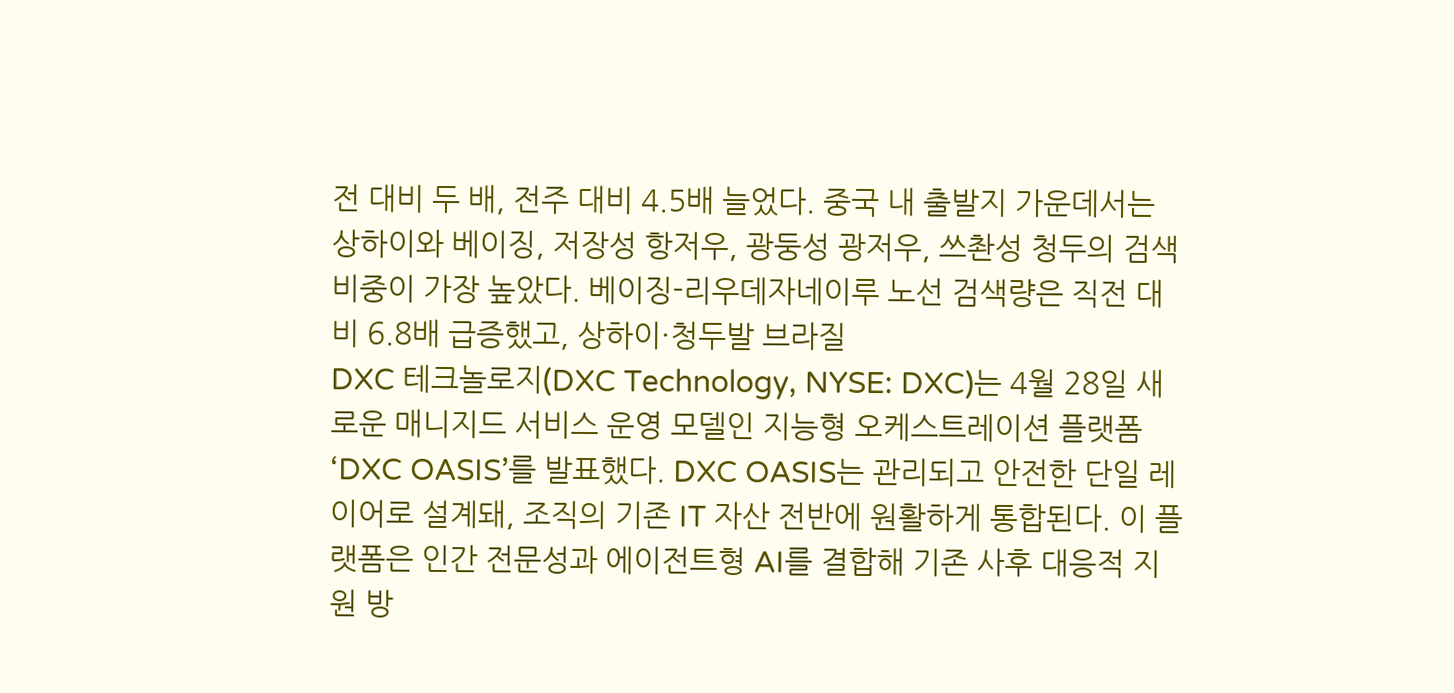전 대비 두 배, 전주 대비 4.5배 늘었다. 중국 내 출발지 가운데서는 상하이와 베이징, 저장성 항저우, 광둥성 광저우, 쓰촨성 청두의 검색 비중이 가장 높았다. 베이징-리우데자네이루 노선 검색량은 직전 대비 6.8배 급증했고, 상하이·청두발 브라질
DXC 테크놀로지(DXC Technology, NYSE: DXC)는 4월 28일 새로운 매니지드 서비스 운영 모델인 지능형 오케스트레이션 플랫폼 ‘DXC OASIS’를 발표했다. DXC OASIS는 관리되고 안전한 단일 레이어로 설계돼, 조직의 기존 IT 자산 전반에 원활하게 통합된다. 이 플랫폼은 인간 전문성과 에이전트형 AI를 결합해 기존 사후 대응적 지원 방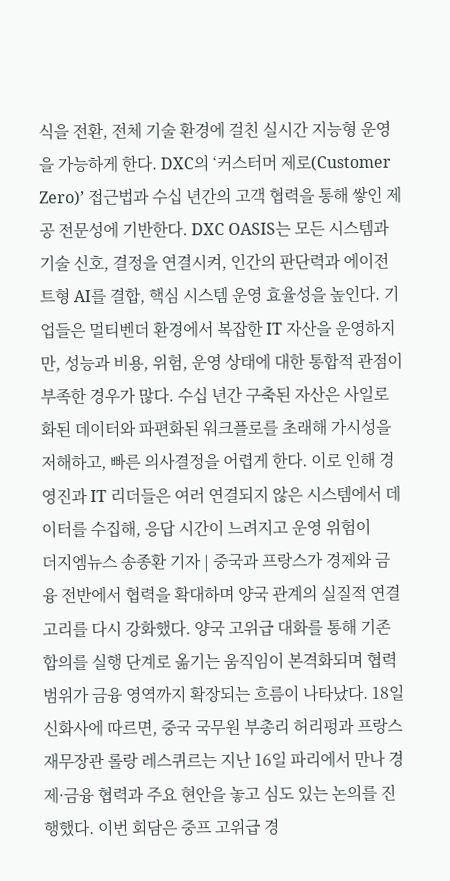식을 전환, 전체 기술 환경에 걸친 실시간 지능형 운영을 가능하게 한다. DXC의 ‘커스터머 제로(Customer Zero)’ 접근법과 수십 년간의 고객 협력을 통해 쌓인 제공 전문성에 기반한다. DXC OASIS는 모든 시스템과 기술 신호, 결정을 연결시켜, 인간의 판단력과 에이전트형 AI를 결합, 핵심 시스템 운영 효율성을 높인다. 기업들은 멀티벤더 환경에서 복잡한 IT 자산을 운영하지만, 성능과 비용, 위험, 운영 상태에 대한 통합적 관점이 부족한 경우가 많다. 수십 년간 구축된 자산은 사일로화된 데이터와 파편화된 워크플로를 초래해 가시성을 저해하고, 빠른 의사결정을 어렵게 한다. 이로 인해 경영진과 IT 리더들은 여러 연결되지 않은 시스템에서 데이터를 수집해, 응답 시간이 느려지고 운영 위험이
더지엠뉴스 송종환 기자 | 중국과 프랑스가 경제와 금융 전반에서 협력을 확대하며 양국 관계의 실질적 연결 고리를 다시 강화했다. 양국 고위급 대화를 통해 기존 합의를 실행 단계로 옮기는 움직임이 본격화되며 협력 범위가 금융 영역까지 확장되는 흐름이 나타났다. 18일 신화사에 따르면, 중국 국무원 부총리 허리펑과 프랑스 재무장관 롤랑 레스퀴르는 지난 16일 파리에서 만나 경제·금융 협력과 주요 현안을 놓고 심도 있는 논의를 진행했다. 이번 회담은 중프 고위급 경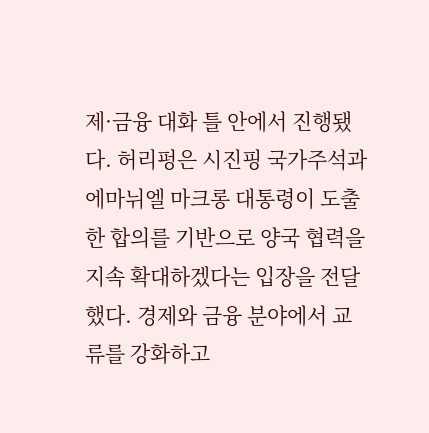제·금융 대화 틀 안에서 진행됐다. 허리펑은 시진핑 국가주석과 에마뉘엘 마크롱 대통령이 도출한 합의를 기반으로 양국 협력을 지속 확대하겠다는 입장을 전달했다. 경제와 금융 분야에서 교류를 강화하고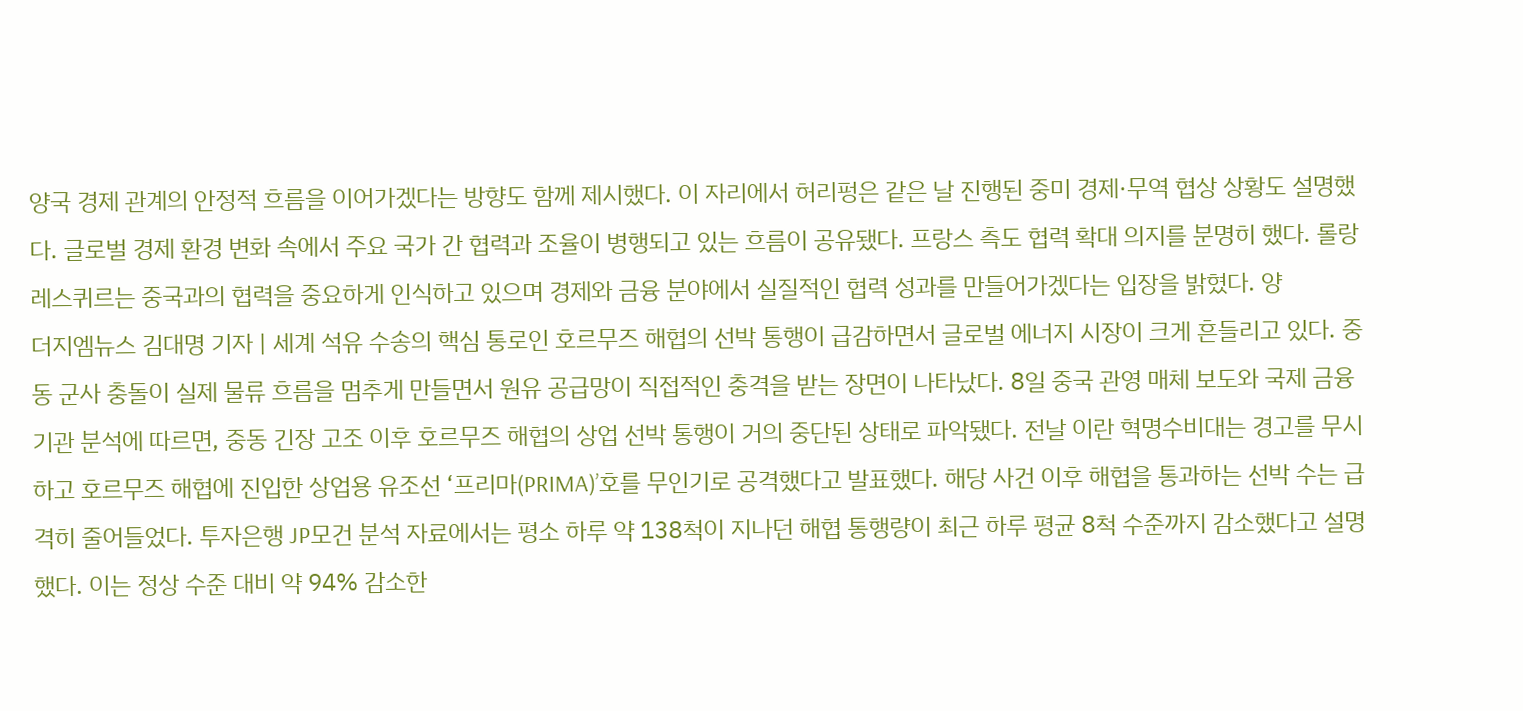양국 경제 관계의 안정적 흐름을 이어가겠다는 방향도 함께 제시했다. 이 자리에서 허리펑은 같은 날 진행된 중미 경제·무역 협상 상황도 설명했다. 글로벌 경제 환경 변화 속에서 주요 국가 간 협력과 조율이 병행되고 있는 흐름이 공유됐다. 프랑스 측도 협력 확대 의지를 분명히 했다. 롤랑 레스퀴르는 중국과의 협력을 중요하게 인식하고 있으며 경제와 금융 분야에서 실질적인 협력 성과를 만들어가겠다는 입장을 밝혔다. 양
더지엠뉴스 김대명 기자 | 세계 석유 수송의 핵심 통로인 호르무즈 해협의 선박 통행이 급감하면서 글로벌 에너지 시장이 크게 흔들리고 있다. 중동 군사 충돌이 실제 물류 흐름을 멈추게 만들면서 원유 공급망이 직접적인 충격을 받는 장면이 나타났다. 8일 중국 관영 매체 보도와 국제 금융기관 분석에 따르면, 중동 긴장 고조 이후 호르무즈 해협의 상업 선박 통행이 거의 중단된 상태로 파악됐다. 전날 이란 혁명수비대는 경고를 무시하고 호르무즈 해협에 진입한 상업용 유조선 ‘프리마(PRIMA)’호를 무인기로 공격했다고 발표했다. 해당 사건 이후 해협을 통과하는 선박 수는 급격히 줄어들었다. 투자은행 JP모건 분석 자료에서는 평소 하루 약 138척이 지나던 해협 통행량이 최근 하루 평균 8척 수준까지 감소했다고 설명했다. 이는 정상 수준 대비 약 94% 감소한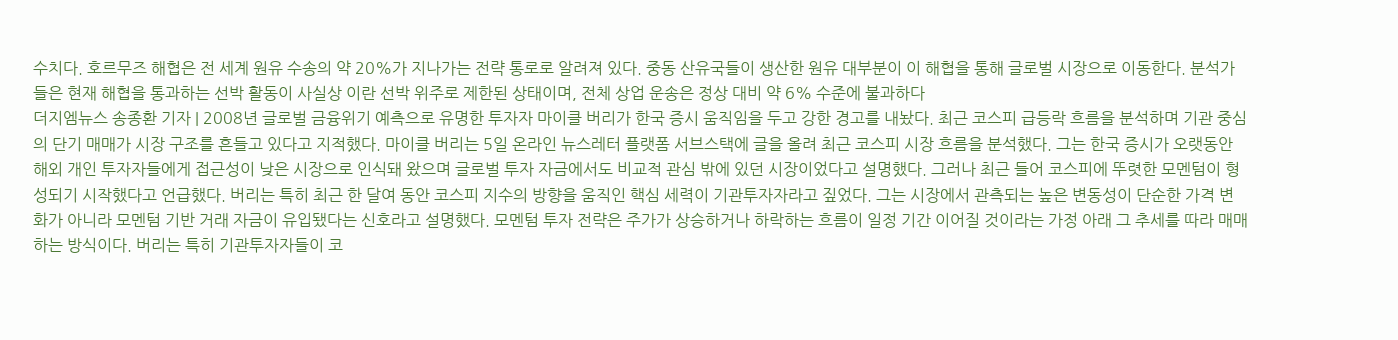수치다. 호르무즈 해협은 전 세계 원유 수송의 약 20%가 지나가는 전략 통로로 알려져 있다. 중동 산유국들이 생산한 원유 대부분이 이 해협을 통해 글로벌 시장으로 이동한다. 분석가들은 현재 해협을 통과하는 선박 활동이 사실상 이란 선박 위주로 제한된 상태이며, 전체 상업 운송은 정상 대비 약 6% 수준에 불과하다
더지엠뉴스 송종환 기자 | 2008년 글로벌 금융위기 예측으로 유명한 투자자 마이클 버리가 한국 증시 움직임을 두고 강한 경고를 내놨다. 최근 코스피 급등락 흐름을 분석하며 기관 중심의 단기 매매가 시장 구조를 흔들고 있다고 지적했다. 마이클 버리는 5일 온라인 뉴스레터 플랫폼 서브스택에 글을 올려 최근 코스피 시장 흐름을 분석했다. 그는 한국 증시가 오랫동안 해외 개인 투자자들에게 접근성이 낮은 시장으로 인식돼 왔으며 글로벌 투자 자금에서도 비교적 관심 밖에 있던 시장이었다고 설명했다. 그러나 최근 들어 코스피에 뚜렷한 모멘텀이 형성되기 시작했다고 언급했다. 버리는 특히 최근 한 달여 동안 코스피 지수의 방향을 움직인 핵심 세력이 기관투자자라고 짚었다. 그는 시장에서 관측되는 높은 변동성이 단순한 가격 변화가 아니라 모멘텀 기반 거래 자금이 유입됐다는 신호라고 설명했다. 모멘텀 투자 전략은 주가가 상승하거나 하락하는 흐름이 일정 기간 이어질 것이라는 가정 아래 그 추세를 따라 매매하는 방식이다. 버리는 특히 기관투자자들이 코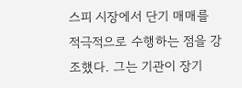스피 시장에서 단기 매매를 적극적으로 수행하는 점을 강조했다. 그는 기관이 장기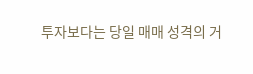투자보다는 당일 매매 성격의 거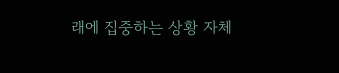래에 집중하는 상황 자체